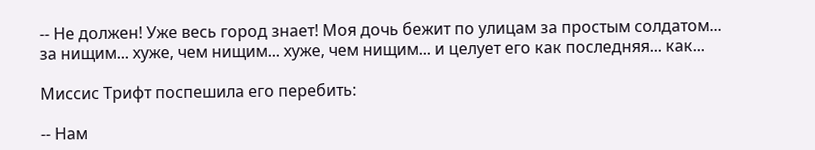-- Не должен! Уже весь город знает! Моя дочь бежит по улицам за простым солдатом... за нищим... хуже, чем нищим... хуже, чем нищим... и целует его как последняя... как...

Миссис Трифт поспешила его перебить:

-- Нам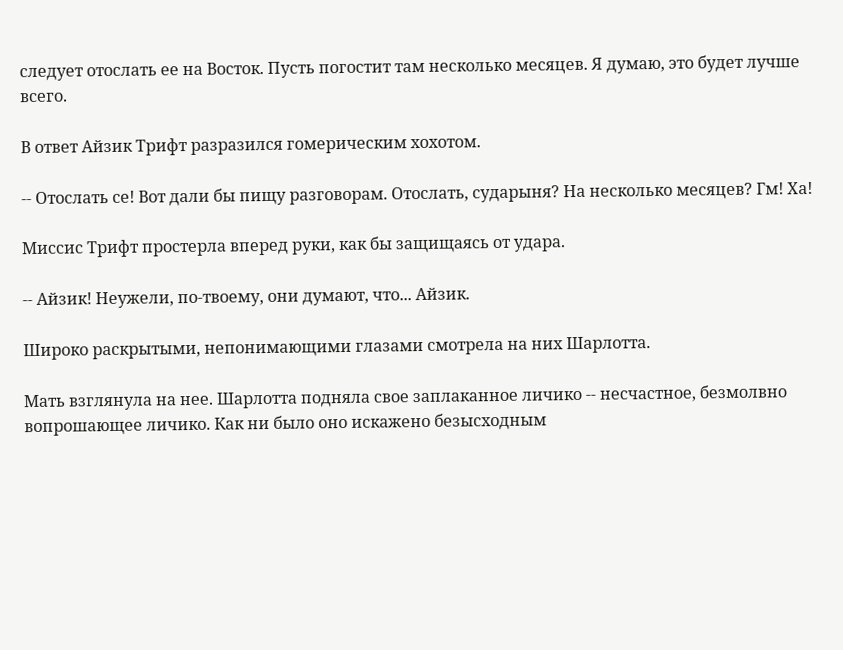следует отослать ее на Восток. Пусть погостит там несколько месяцев. Я думаю, это будет лучше всего.

В ответ Айзик Трифт разразился гомерическим хохотом.

-- Отослать се! Вот дали бы пищу разговорам. Отослать, сударыня? На несколько месяцев? Гм! Ха!

Миссис Трифт простерла вперед руки, как бы защищаясь от удара.

-- Айзик! Неужели, по-твоему, они думают, что... Айзик.

Широко раскрытыми, непонимающими глазами смотрела на них Шарлотта.

Мать взглянула на нее. Шарлотта подняла свое заплаканное личико -- несчастное, безмолвно вопрошающее личико. Как ни было оно искажено безысходным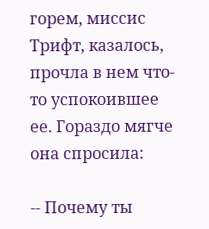горем, миссис Трифт, казалось, прочла в нем что-то успокоившее ее. Гораздо мягче она спросила:

-- Почему ты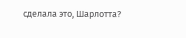сделала это, Шарлотта?